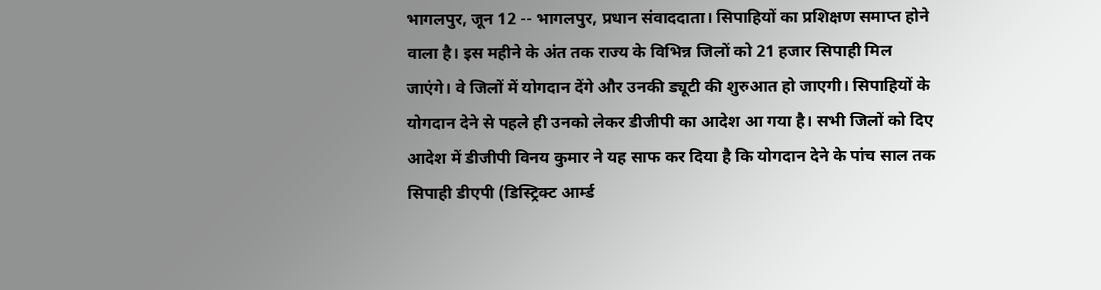भागलपुर, जून 12 -- भागलपुर, प्रधान संवाददाता। सिपाहियों का प्रशिक्षण समाप्त होने वाला है। इस महीने के अंत तक राज्य के विभिन्न जिलों को 21 हजार सिपाही मिल जाएंगे। वे जिलों में योगदान देंगे और उनकी ड्यूटी की शुरुआत हो जाएगी। सिपाहियों के योगदान देने से पहले ही उनको लेकर डीजीपी का आदेश आ गया है। सभी जिलों को दिए आदेश में डीजीपी विनय कुमार ने यह साफ कर दिया है कि योगदान देने के पांच साल तक सिपाही डीएपी (डिस्ट्रिक्ट आर्म्ड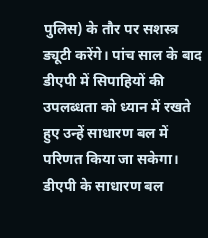पुलिस) के तौर पर सशस्त्र ड्यूटी करेंगे। पांच साल के बाद डीएपी में सिपाहियों की उपलब्धता को ध्यान में रखते हुए उन्हें साधारण बल में परिणत किया जा सकेगा। डीएपी के साधारण बल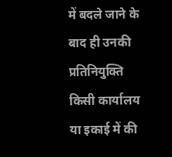में बदले जाने के बाद ही उनकी प्रतिनियुक्ति किसी कार्यालय या इकाई में की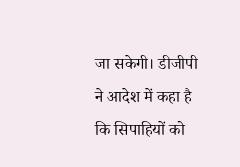जा सकेगी। डीजीपी ने आदेश में कहा है कि सिपाहियों को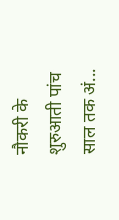नौकरी के शुरुआती पांच साल तक अं...